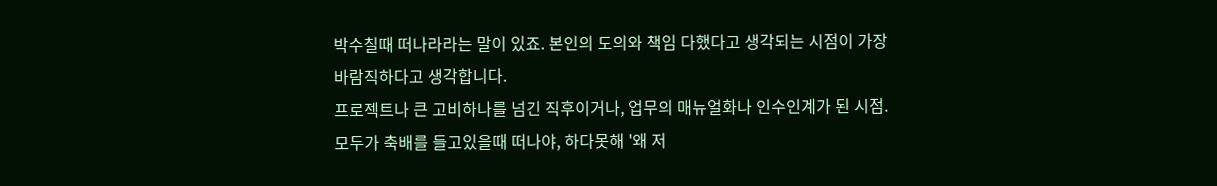박수칠때 떠나라라는 말이 있죠. 본인의 도의와 책임 다했다고 생각되는 시점이 가장 바람직하다고 생각합니다.
프로젝트나 큰 고비하나를 넘긴 직후이거나, 업무의 매뉴얼화나 인수인계가 된 시점.
모두가 축배를 들고있을때 떠나야, 하다못해 '왜 저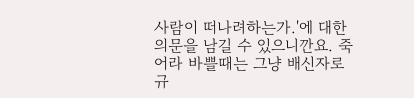사람이 떠나려하는가.'에 대한 의문을 남길 수 있으니깐요. 죽어라 바쁠때는 그냥 배신자로 규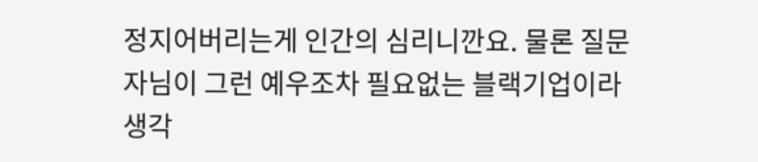정지어버리는게 인간의 심리니깐요. 물론 질문자님이 그런 예우조차 필요없는 블랙기업이라 생각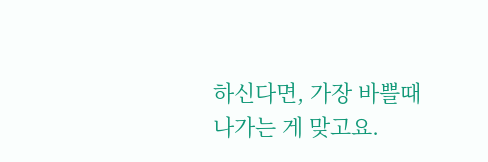하신다면, 가장 바쁠때 나가는 게 맞고요.